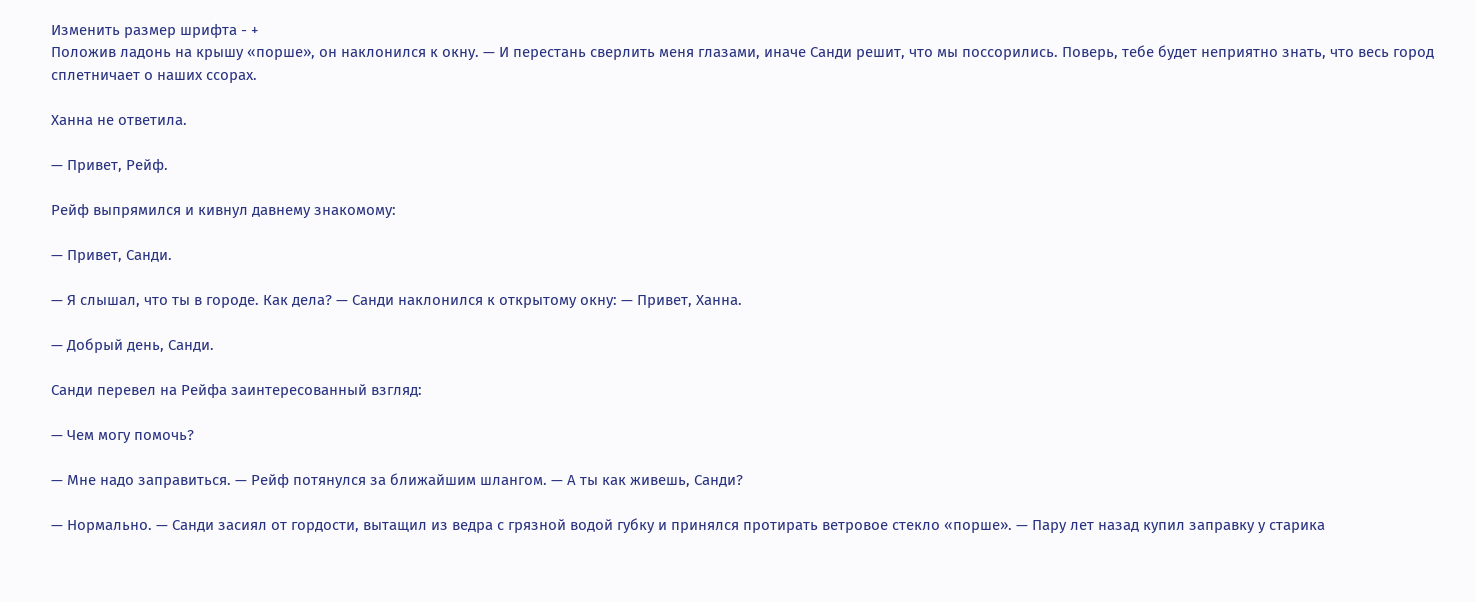Изменить размер шрифта - +
Положив ладонь на крышу «порше», он наклонился к окну. — И перестань сверлить меня глазами, иначе Санди решит, что мы поссорились. Поверь, тебе будет неприятно знать, что весь город сплетничает о наших ссорах.

Ханна не ответила.

— Привет, Рейф.

Рейф выпрямился и кивнул давнему знакомому:

— Привет, Санди.

— Я слышал, что ты в городе. Как дела? — Санди наклонился к открытому окну: — Привет, Ханна.

— Добрый день, Санди.

Санди перевел на Рейфа заинтересованный взгляд:

— Чем могу помочь?

— Мне надо заправиться. — Рейф потянулся за ближайшим шлангом. — А ты как живешь, Санди?

— Нормально. — Санди засиял от гордости, вытащил из ведра с грязной водой губку и принялся протирать ветровое стекло «порше». — Пару лет назад купил заправку у старика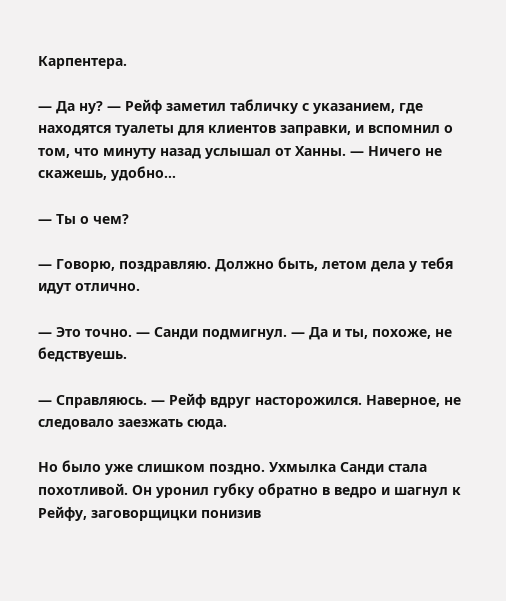Карпентера.

— Да ну? — Рейф заметил табличку с указанием, где находятся туалеты для клиентов заправки, и вспомнил о том, что минуту назад услышал от Ханны. — Ничего не скажешь, удобно…

— Ты о чем?

— Говорю, поздравляю. Должно быть, летом дела у тебя идут отлично.

— Это точно. — Санди подмигнул. — Да и ты, похоже, не бедствуешь.

— Справляюсь. — Рейф вдруг насторожился. Наверное, не следовало заезжать сюда.

Но было уже слишком поздно. Ухмылка Санди стала похотливой. Он уронил губку обратно в ведро и шагнул к Рейфу, заговорщицки понизив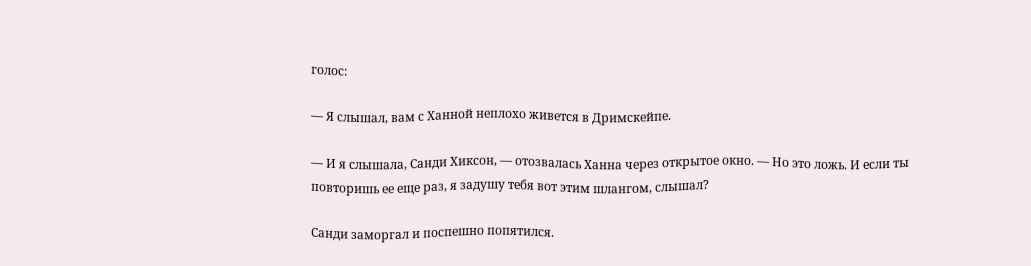голос:

— Я слышал, вам с Ханной неплохо живется в Дримскейпе.

— И я слышала, Санди Хиксон, — отозвалась Ханна через открытое окно. — Но это ложь. И если ты повторишь ее еще раз, я задушу тебя вот этим шлангом, слышал?

Санди заморгал и поспешно попятился.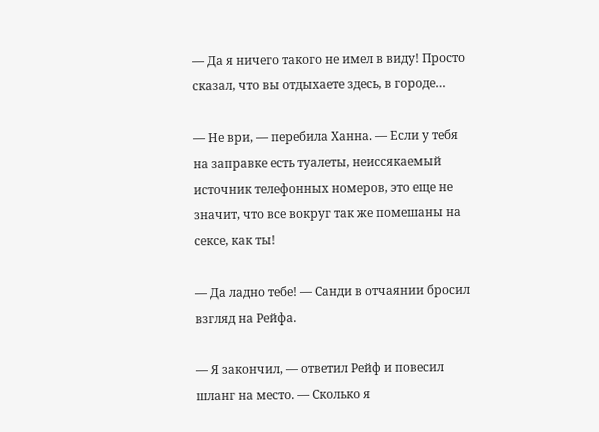— Да я ничего такого не имел в виду! Просто сказал, что вы отдыхаете здесь, в городе…

— Не ври, — перебила Ханна. — Если у тебя на заправке есть туалеты, неиссякаемый источник телефонных номеров, это еще не значит, что все вокруг так же помешаны на сексе, как ты!

— Да ладно тебе! — Санди в отчаянии бросил взгляд на Рейфа.

— Я закончил, — ответил Рейф и повесил шланг на место. — Сколько я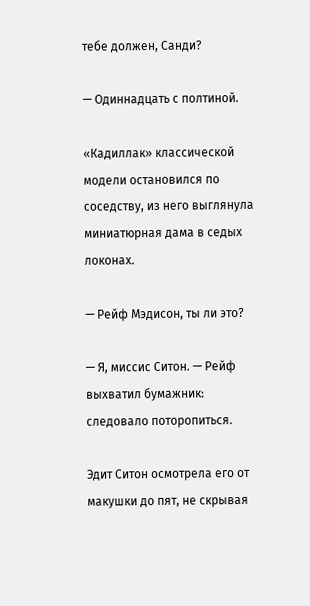тебе должен, Санди?

— Одиннадцать с полтиной.

«Кадиллак» классической модели остановился по соседству, из него выглянула миниатюрная дама в седых локонах.

— Рейф Мэдисон, ты ли это?

— Я, миссис Ситон. — Рейф выхватил бумажник: следовало поторопиться.

Эдит Ситон осмотрела его от макушки до пят, не скрывая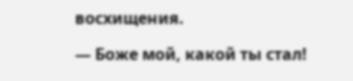восхищения.

— Боже мой, какой ты стал!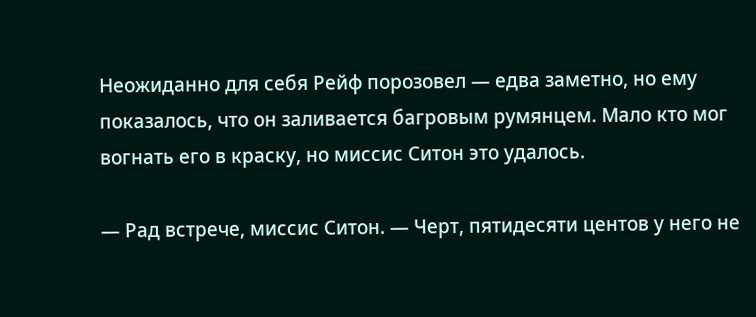Неожиданно для себя Рейф порозовел — едва заметно, но ему показалось, что он заливается багровым румянцем. Мало кто мог вогнать его в краску, но миссис Ситон это удалось.

— Рад встрече, миссис Ситон. — Черт, пятидесяти центов у него не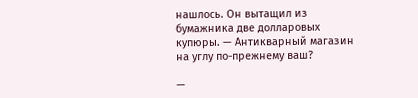нашлось. Он вытащил из бумажника две долларовых купюры. — Антикварный магазин на углу по-прежнему ваш?

—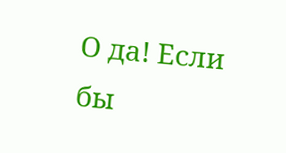О да! Если бы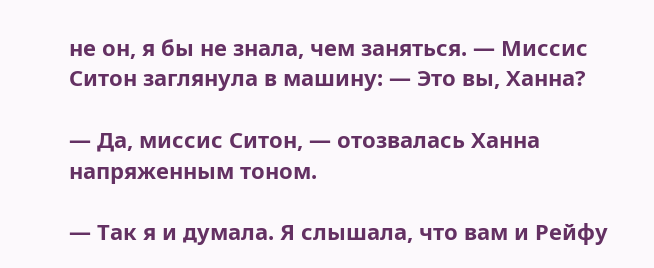не он, я бы не знала, чем заняться. — Миссис Ситон заглянула в машину: — Это вы, Ханна?

— Да, миссис Ситон, — отозвалась Ханна напряженным тоном.

— Так я и думала. Я слышала, что вам и Рейфу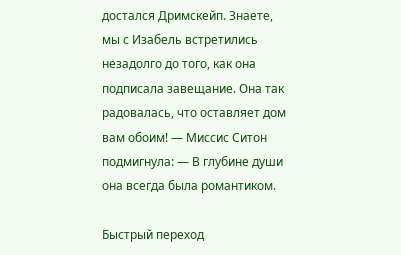достался Дримскейп. Знаете, мы с Изабель встретились незадолго до того, как она подписала завещание. Она так радовалась, что оставляет дом вам обоим! — Миссис Ситон подмигнула: — В глубине души она всегда была романтиком.

Быстрый переход